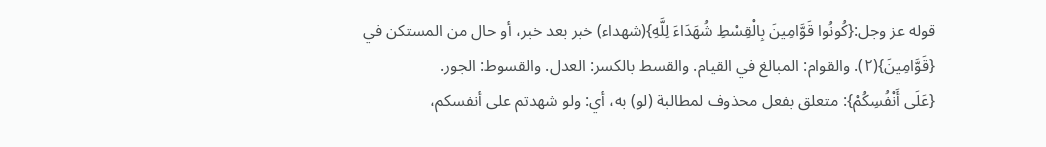قوله عز وجل:{كُونُوا قَوَّامِينَ بِالْقِسْطِ شُهَدَاءَ لِلَّهِ}(شهداء) خبر بعد خبر، أو حال من المستكن في {قَوَّامِينَ}(٢). والقوام: المبالغ في القيام. والقسط بالكسر: العدل. والقسوط: الجور.
{عَلَى أَنْفُسِكُمْ}: متعلق بفعل محذوف لمطالبة (لو) به، أي: ولو شهدتم على أنفسكم،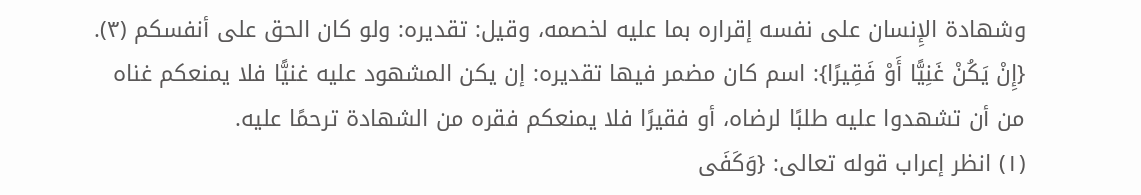وشهادة الإِنسان على نفسه إقراره بما عليه لخصمه، وقيل: تقديره: ولو كان الحق على أنفسكم (٣).
{إِنْ يَكُنْ غَنِيًّا أَوْ فَقِيرًا}: اسم كان مضمر فيها تقديره: إن يكن المشهود عليه غنيًّا فلا يمنعكم غناه من أن تشهدوا عليه طلبًا لرضاه، أو فقيرًا فلا يمنعكم فقره من الشهادة ترحمًا عليه.
(١) انظر إعراب قوله تعالى: {وَكَفَى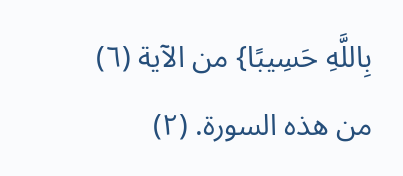بِاللَّهِ حَسِيبًا} من الآية (٦) من هذه السورة. (٢)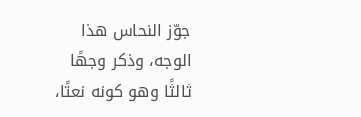جوّز النحاس هذا الوجه، وذكر وجهًا ثالثًا وهو كونه نعتًا،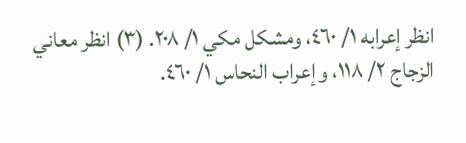انظر إعرابه ١/ ٤٦٠، ومشكل مكي ١/ ٢٠٨. (٣) انظر معاني الزجاج ٢/ ١١٨، وإعراب النحاس ١/ ٤٦٠.